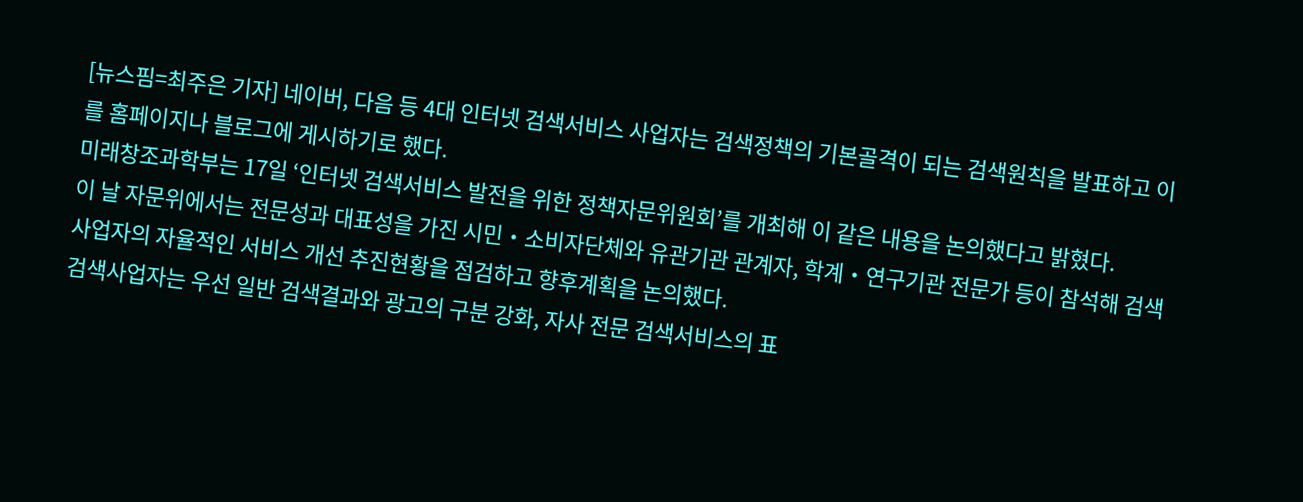[뉴스핌=최주은 기자] 네이버, 다음 등 4대 인터넷 검색서비스 사업자는 검색정책의 기본골격이 되는 검색원칙을 발표하고 이를 홈페이지나 블로그에 게시하기로 했다.
미래창조과학부는 17일 ‘인터넷 검색서비스 발전을 위한 정책자문위원회’를 개최해 이 같은 내용을 논의했다고 밝혔다.
이 날 자문위에서는 전문성과 대표성을 가진 시민‧소비자단체와 유관기관 관계자, 학계‧연구기관 전문가 등이 참석해 검색 사업자의 자율적인 서비스 개선 추진현황을 점검하고 향후계획을 논의했다.
검색사업자는 우선 일반 검색결과와 광고의 구분 강화, 자사 전문 검색서비스의 표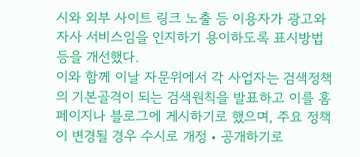시와 외부 사이트 링크 노출 등 이용자가 광고와 자사 서비스임을 인지하기 용이하도록 표시방법 등을 개선했다.
이와 함께 이날 자문위에서 각 사업자는 검색정책의 기본골격이 되는 검색원칙을 발표하고 이를 홈페이지나 블로그에 게시하기로 했으며, 주요 정책이 변경될 경우 수시로 개정‧공개하기로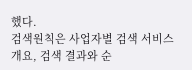했다.
검색원칙은 사업자별 검색 서비스 개요, 검색 결과와 순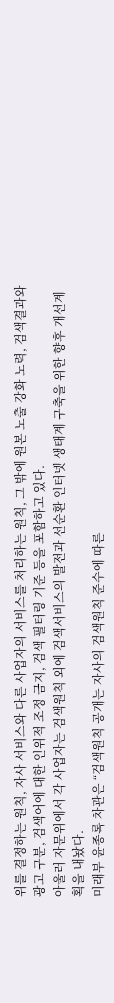위를 결정하는 원칙, 자사 서비스와 다른 사업자의 서비스를 처리하는 원칙, 그 밖에 원본 노출 강화 노력, 검색결과와 광고 구분, 검색어에 대한 인위적 조정 금지, 검색 필터링 기준 등을 포함하고 있다.
아울러 자문위에서 각 사업자는 검색원칙 외에 검색서비스의 발전과 선순환 인터넷 생태계 구축을 위한 향후 개선계획을 내놨다.
미래부 윤종록 차관은 “검색원칙 공개는 자사의 검색원칙 준수에 따른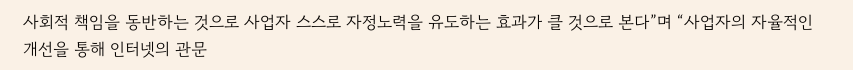사회적 책임을 동반하는 것으로 사업자 스스로 자정노력을 유도하는 효과가 클 것으로 본다”며 “사업자의 자율적인 개선을 통해 인터넷의 관문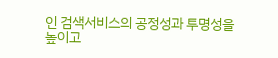인 검색서비스의 공정성과 투명성을 높이고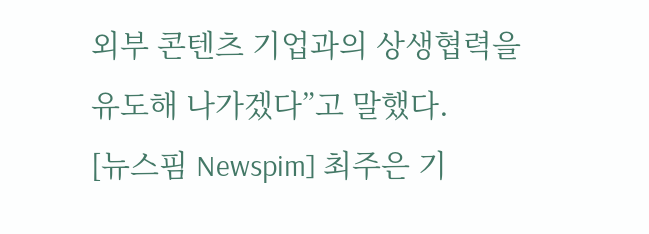외부 콘텐츠 기업과의 상생협력을 유도해 나가겠다”고 말했다.
[뉴스핌 Newspim] 최주은 기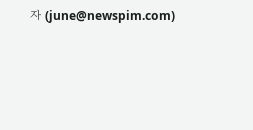자 (june@newspim.com)